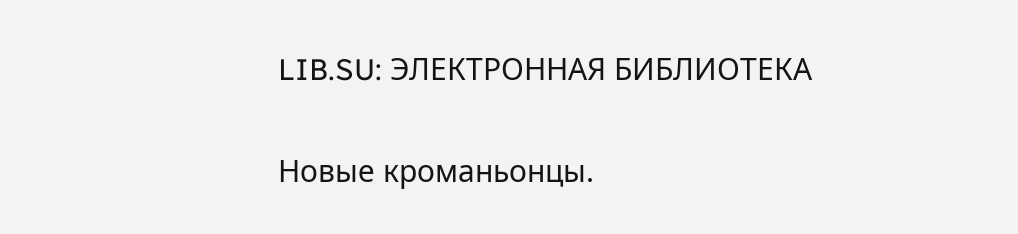LIB.SU: ЭЛЕКТРОННАЯ БИБЛИОТЕКА

Новые кроманьонцы.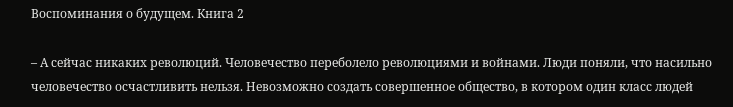Воспоминания о будущем. Книга 2

– А сейчас никаких революций. Человечество переболело революциями и войнами. Люди поняли, что насильно человечество осчастливить нельзя. Невозможно создать совершенное общество, в котором один класс людей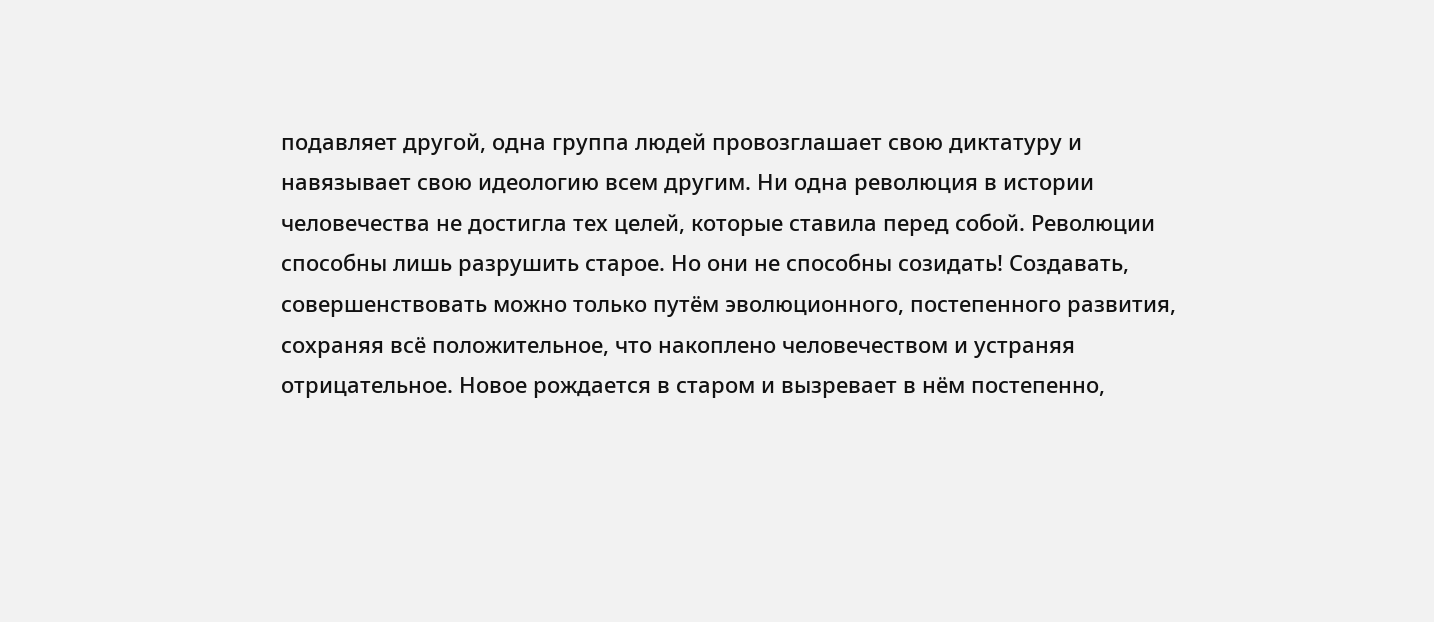подавляет другой, одна группа людей провозглашает свою диктатуру и навязывает свою идеологию всем другим. Ни одна революция в истории человечества не достигла тех целей, которые ставила перед собой. Революции способны лишь разрушить старое. Но они не способны созидать! Создавать, совершенствовать можно только путём эволюционного, постепенного развития, сохраняя всё положительное, что накоплено человечеством и устраняя отрицательное. Новое рождается в старом и вызревает в нём постепенно,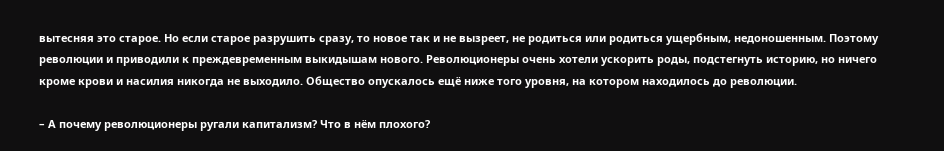вытесняя это старое. Но если старое разрушить сразу, то новое так и не вызреет, не родиться или родиться ущербным, недоношенным. Поэтому революции и приводили к преждевременным выкидышам нового. Революционеры очень хотели ускорить роды, подстегнуть историю, но ничего кроме крови и насилия никогда не выходило. Общество опускалось ещё ниже того уровня, на котором находилось до революции.

– А почему революционеры ругали капитализм? Что в нём плохого?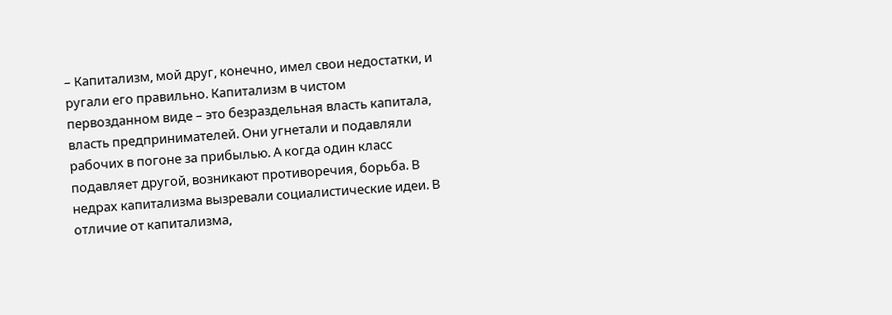– Капитализм, мой друг, конечно, имел свои недостатки, и ругали его правильно. Капитализм в чистом первозданном виде – это безраздельная власть капитала, власть предпринимателей. Они угнетали и подавляли рабочих в погоне за прибылью. А когда один класс подавляет другой, возникают противоречия, борьба. В недрах капитализма вызревали социалистические идеи. В отличие от капитализма,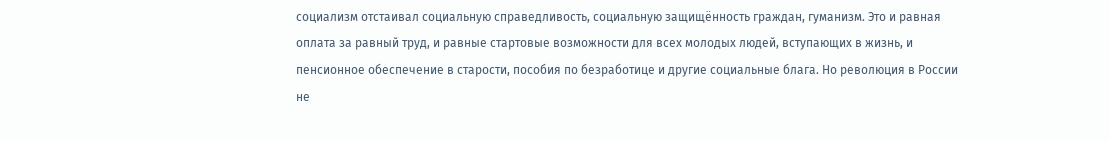социализм отстаивал социальную справедливость, социальную защищённость граждан, гуманизм. Это и равная оплата за равный труд, и равные стартовые возможности для всех молодых людей, вступающих в жизнь, и пенсионное обеспечение в старости, пособия по безработице и другие социальные блага. Но революция в России не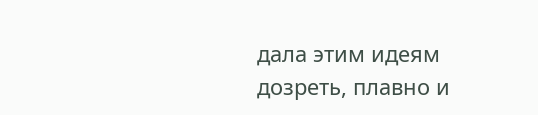дала этим идеям дозреть, плавно и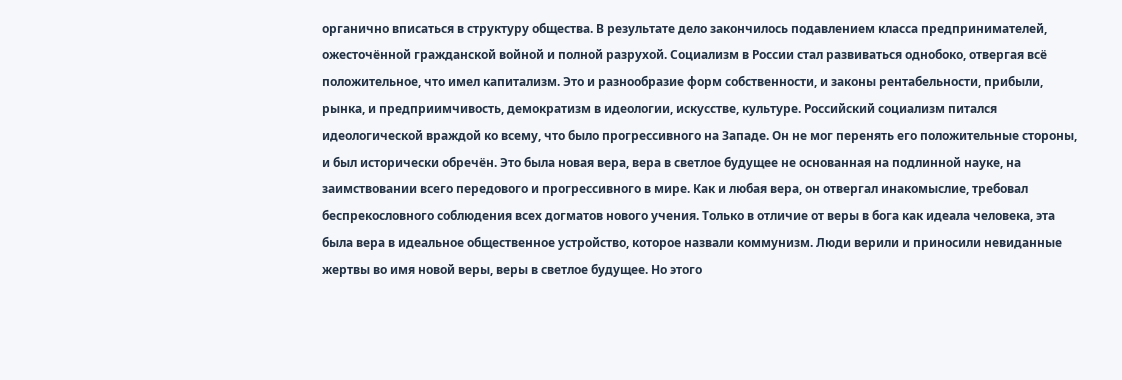органично вписаться в структуру общества. В результате дело закончилось подавлением класса предпринимателей, ожесточённой гражданской войной и полной разрухой. Социализм в России стал развиваться однобоко, отвергая всё положительное, что имел капитализм. Это и разнообразие форм собственности, и законы рентабельности, прибыли, рынка, и предприимчивость, демократизм в идеологии, искусстве, культуре. Российский социализм питался идеологической враждой ко всему, что было прогрессивного на Западе. Он не мог перенять его положительные стороны, и был исторически обречён. Это была новая вера, вера в светлое будущее не основанная на подлинной науке, на заимствовании всего передового и прогрессивного в мире. Как и любая вера, он отвергал инакомыслие, требовал беспрекословного соблюдения всех догматов нового учения. Только в отличие от веры в бога как идеала человека, эта была вера в идеальное общественное устройство, которое назвали коммунизм. Люди верили и приносили невиданные жертвы во имя новой веры, веры в светлое будущее. Но этого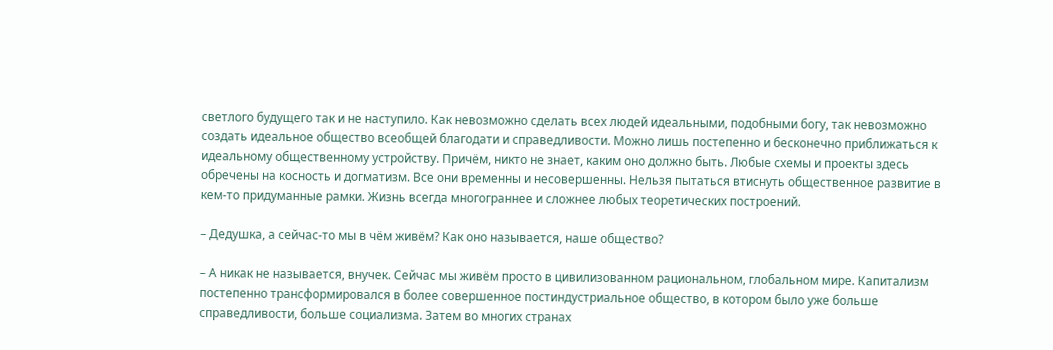светлого будущего так и не наступило. Как невозможно сделать всех людей идеальными, подобными богу, так невозможно создать идеальное общество всеобщей благодати и справедливости. Можно лишь постепенно и бесконечно приближаться к идеальному общественному устройству. Причём, никто не знает, каким оно должно быть. Любые схемы и проекты здесь обречены на косность и догматизм. Все они временны и несовершенны. Нельзя пытаться втиснуть общественное развитие в кем‑то придуманные рамки. Жизнь всегда многограннее и сложнее любых теоретических построений.

– Дедушка, а сейчас‑то мы в чём живём? Как оно называется, наше общество?

– А никак не называется, внучек. Сейчас мы живём просто в цивилизованном рациональном, глобальном мире. Капитализм постепенно трансформировался в более совершенное постиндустриальное общество, в котором было уже больше справедливости, больше социализма. Затем во многих странах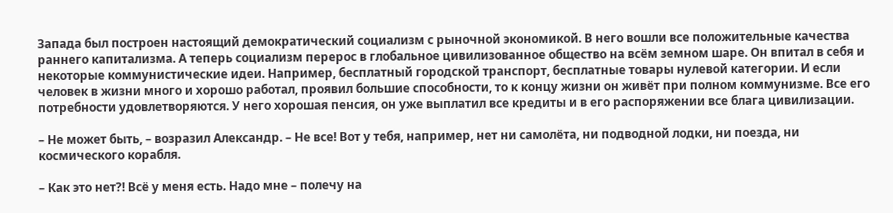Запада был построен настоящий демократический социализм с рыночной экономикой. В него вошли все положительные качества раннего капитализма. А теперь социализм перерос в глобальное цивилизованное общество на всём земном шаре. Он впитал в себя и некоторые коммунистические идеи. Например, бесплатный городской транспорт, бесплатные товары нулевой категории. И если человек в жизни много и хорошо работал, проявил большие способности, то к концу жизни он живёт при полном коммунизме. Все его потребности удовлетворяются. У него хорошая пенсия, он уже выплатил все кредиты и в его распоряжении все блага цивилизации.

– Не может быть, – возразил Александр. – Не все! Вот у тебя, например, нет ни самолёта, ни подводной лодки, ни поезда, ни космического корабля.

– Как это нет?! Всё у меня есть. Надо мне – полечу на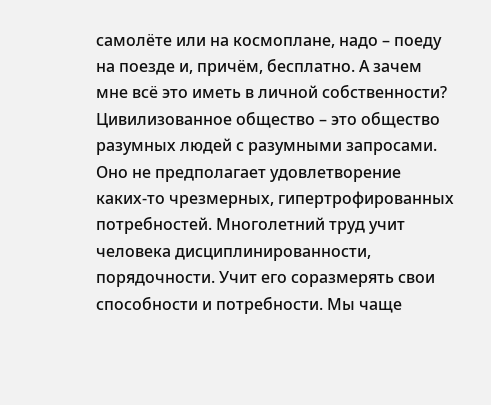самолёте или на космоплане, надо – поеду на поезде и, причём, бесплатно. А зачем мне всё это иметь в личной собственности? Цивилизованное общество – это общество разумных людей с разумными запросами. Оно не предполагает удовлетворение каких‑то чрезмерных, гипертрофированных потребностей. Многолетний труд учит человека дисциплинированности, порядочности. Учит его соразмерять свои способности и потребности. Мы чаще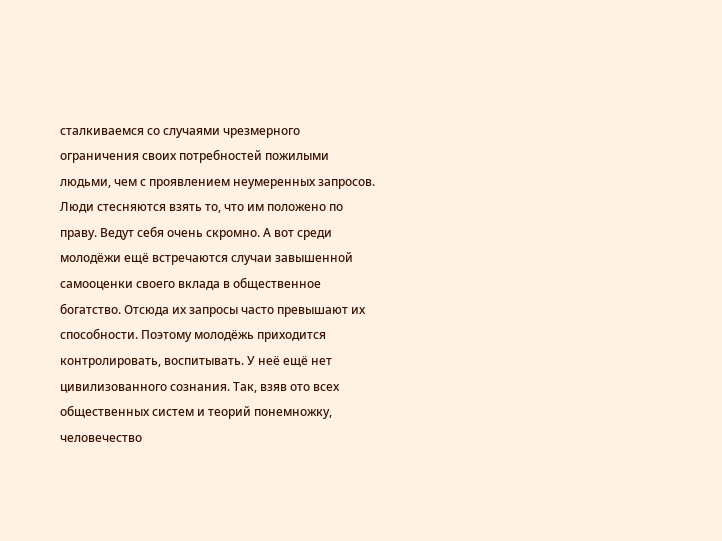сталкиваемся со случаями чрезмерного ограничения своих потребностей пожилыми людьми, чем с проявлением неумеренных запросов. Люди стесняются взять то, что им положено по праву. Ведут себя очень скромно. А вот среди молодёжи ещё встречаются случаи завышенной самооценки своего вклада в общественное богатство. Отсюда их запросы часто превышают их способности. Поэтому молодёжь приходится контролировать, воспитывать. У неё ещё нет цивилизованного сознания. Так, взяв ото всех общественных систем и теорий понемножку, человечество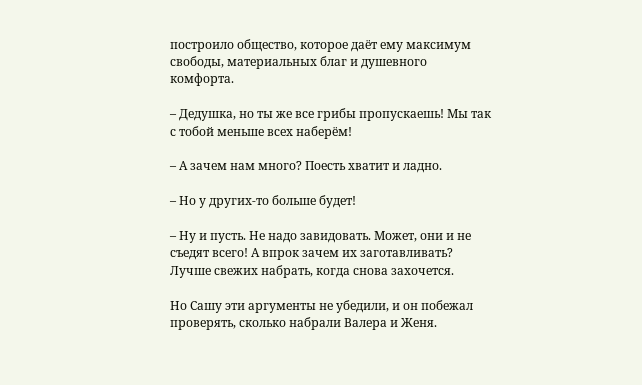построило общество, которое даёт ему максимум свободы, материальных благ и душевного комфорта.

– Дедушка, но ты же все грибы пропускаешь! Мы так с тобой меньше всех наберём!

– А зачем нам много? Поесть хватит и ладно.

– Но у других‑то больше будет!

– Ну и пусть. Не надо завидовать. Может, они и не съедят всего! А впрок зачем их заготавливать? Лучше свежих набрать, когда снова захочется.

Но Сашу эти аргументы не убедили, и он побежал проверять, сколько набрали Валера и Женя.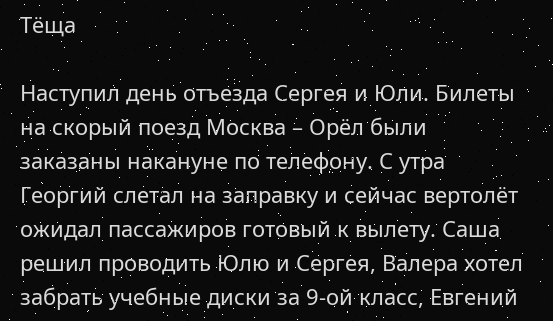Тёща

Наступил день отъезда Сергея и Юли. Билеты на скорый поезд Москва – Орёл были заказаны накануне по телефону. С утра Георгий слетал на заправку и сейчас вертолёт ожидал пассажиров готовый к вылету. Саша решил проводить Юлю и Сергея, Валера хотел забрать учебные диски за 9‑ой класс, Евгений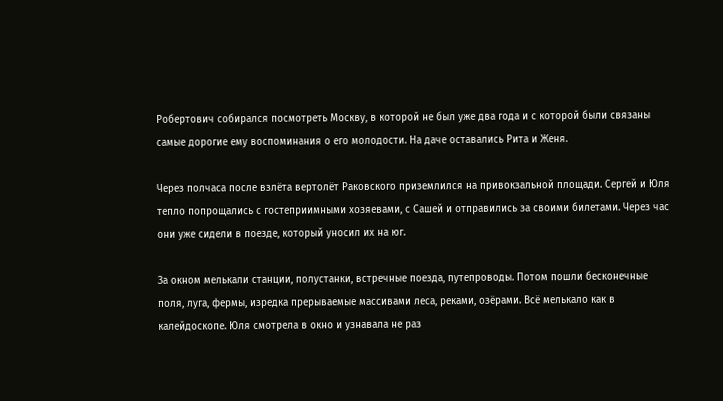Робертович собирался посмотреть Москву, в которой не был уже два года и с которой были связаны самые дорогие ему воспоминания о его молодости. На даче оставались Рита и Женя.

Через полчаса после взлёта вертолёт Раковского приземлился на привокзальной площади. Сергей и Юля тепло попрощались с гостеприимными хозяевами, с Сашей и отправились за своими билетами. Через час они уже сидели в поезде, который уносил их на юг.

За окном мелькали станции, полустанки, встречные поезда, путепроводы. Потом пошли бесконечные поля, луга, фермы, изредка прерываемые массивами леса, реками, озёрами. Всё мелькало как в калейдоскопе. Юля смотрела в окно и узнавала не раз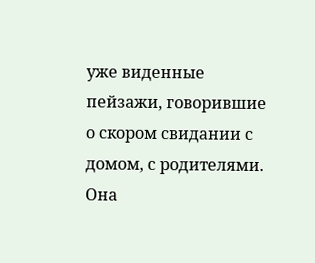уже виденные пейзажи, говорившие о скором свидании с домом, с родителями. Она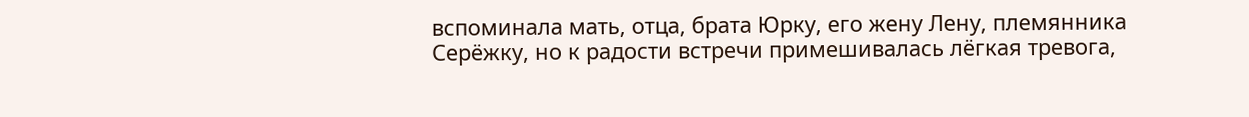вспоминала мать, отца, брата Юрку, его жену Лену, племянника Серёжку, но к радости встречи примешивалась лёгкая тревога,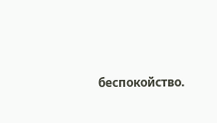беспокойство.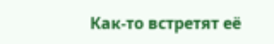Как‑то встретят её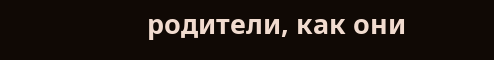родители, как они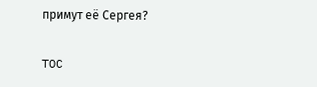примут её Сергея?

TOC